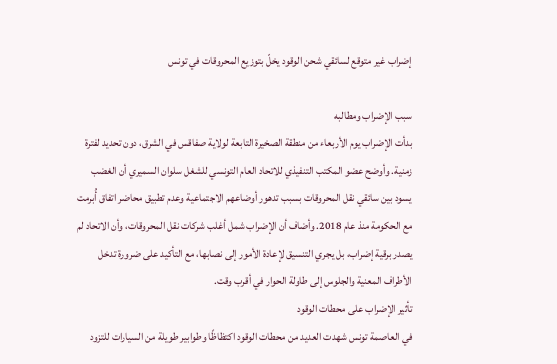إضراب غير متوقع لسائقي شحن الوقود يخلّ بتوزيع المحروقات في تونس

سبب الإضراب ومطالبه
بدأت الإضراب يوم الأربعاء من منطقة الصخيرة التابعة لولاية صفاقس في الشرق، دون تحديد لفترة زمنية. وأوضح عضو المكتب التنفيذي للاتحاد العام التونسي للشغل سلوان السميري أن الغضب يسود بين سائقي نقل المحروقات بسبب تدهور أوضاعهم الاجتماعية وعدم تطبيق محاضر اتفاق أُبرمت مع الحكومة منذ عام 2018. وأضاف أن الإضراب شمل أغلب شركات نقل المحروقات، وأن الاتحاد لم يصدر برقية إضراب، بل يجري التنسيق لإعادة الأمور إلى نصابها، مع التأكيد على ضرورة تدخل الأطراف المعنية والجلوس إلى طاولة الحوار في أقرب وقت.
تأثير الإضراب على محطات الوقود
في العاصمة تونس شهدت العديد من محطات الوقود اكتظاظًا وطوابير طويلة من السيارات للتزود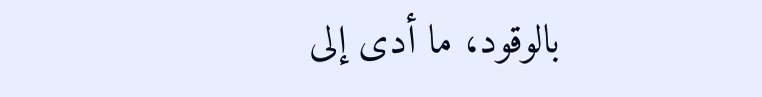بالوقود، ما أدى إلى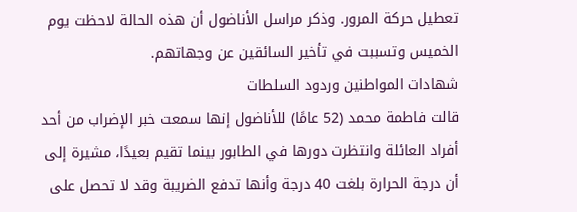تعطيل حركة المرور. وذكر مراسل الأناضول أن هذه الحالة لاحظت يوم الخميس وتسببت في تأخير السائقين عن وجهاتهم.
شهادات المواطنين وردود السلطات
قالت فاطمة محمد (52 عامًا) للأناضول إنها سمعت خبر الإضراب من أحد أفراد العائلة وانتظرت دورها في الطابور بينما تقيم بعيدًا، مشيرة إلى أن درجة الحرارة بلغت 40 درجة وأنها تدفع الضريبة وقد لا تحصل على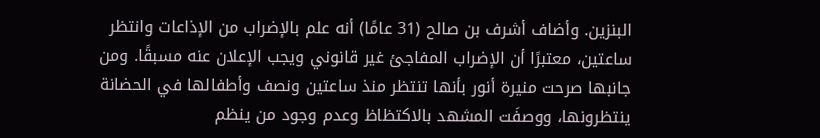البنزين. وأضاف أشرف بن صالح (31 عامًا) أنه علم بالإضراب من الإذاعات وانتظر ساعتين، معتبرًا أن الإضراب المفاجئ غير قانوني ويجب الإعلان عنه مسبقًا. ومن جانبها صرحت منيرة أنور بأنها تنتظر منذ ساعتين ونصف وأطفالها في الحضانة ينتظرونها، ووصفَت المشهد بالاكتظاظ وعدم وجود من ينظم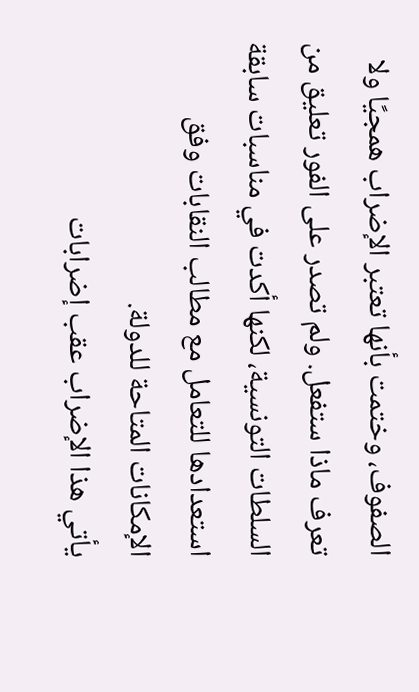الصفوف، وختمت بأنها تعتبر الإضراب همجيًا ولا تعرف ماذا ستفعل. ولم تصدر على الفور تعليق من السلطات التونسية، لكنها أكدت في مناسبات سابقة استعدادها للتعامل مع مطالب النقابات وفق الإمكانات المتاحة للدولة.
يأتي هذا الإضراب عقب إضرابات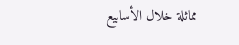مماثلة خلال الأسابيع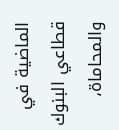الماضية في قطاعي البنوك والمحاماة،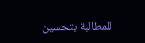للمطالبة بتحسين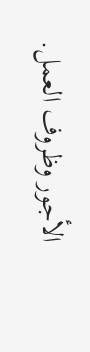الأجور وظروف العمل.